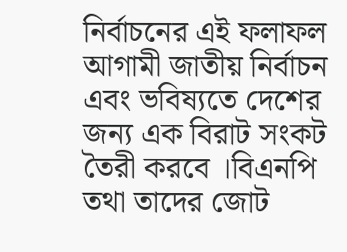নির্বাচনের এই ফলাফল আগামী জাতীয় নির্বাচন এবং ভবিষ্যতে দেশের জন্য এক বিরাট সংকট তৈরী করবে ।বিএনপি তথা তাদের জোট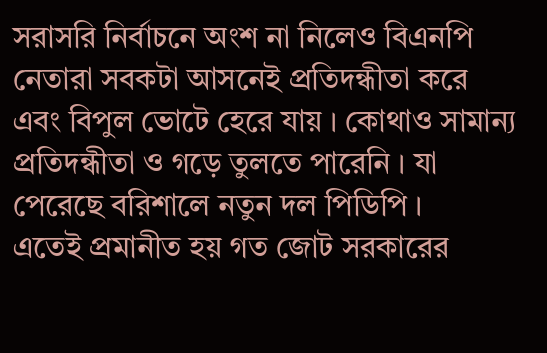সরাসরি নির্বাচনে অংশ না নিলেও বিএনপি নেতারা সবকটা আসনেই প্রতিদন্ধীতা করে এবং বিপুল ভোটে হেরে যায় । কোথাও সামান্য প্রতিদন্ধীতা ও গড়ে তুলতে পারেনি । যা পেরেছে বরিশালে নতুন দল পিডিপি ।
এতেই প্রমানীত হয় গত জোট সরকারের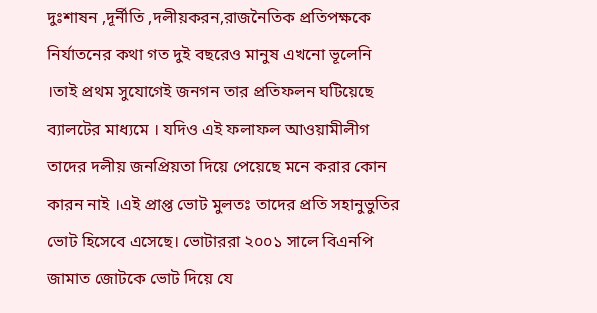দুঃশাষন ,দূর্নীতি ,দলীয়করন,রাজনৈতিক প্রতিপক্ষকে নির্যাতনের কথা গত দুই বছরেও মানুষ এখনো ভূলেনি ।তাই প্রথম সুযোগেই জনগন তার প্রতিফলন ঘটিয়েছে ব্যালটের মাধ্যমে । যদিও এই ফলাফল আওয়ামীলীগ তাদের দলীয় জনপ্রিয়তা দিয়ে পেয়েছে মনে করার কোন কারন নাই ।এই প্রাপ্ত ভোট মুলতঃ তাদের প্রতি সহানুভুতির ভোট হিসেবে এসেছে। ভোটাররা ২০০১ সালে বিএনপি জামাত জোটকে ভোট দিয়ে যে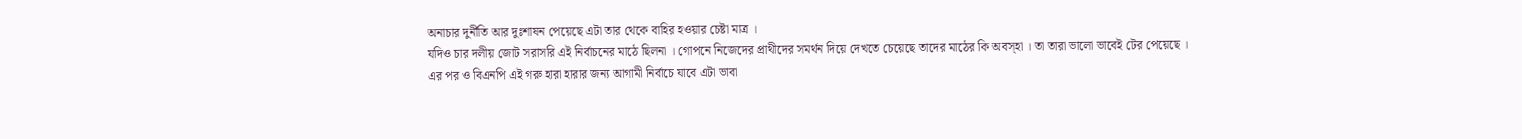অনাচার দুর্নীতি আর দুঃশাষন পেয়েছে এটা তার থেকে বাহির হওয়ার চেষ্টা মাত্র ।
যদিও চার দলীয় জোট সরাসরি এই নির্বাচনের মাঠে ছিলনা । গোপনে নিজেদের প্রাথীদের সমর্থন দিয়ে দেখতে চেয়েছে তাদের মাঠের কি অবস্হা । তা তারা ভালো ভাবেই টের পেয়েছে ।
এর পর ও বিএনপি এই গরু হারা হারার জন্য আগামী নির্বাচে যাবে এটা ভাবা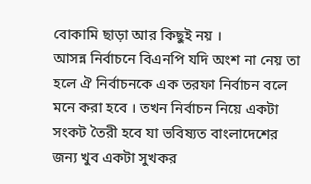বোকামি ছাড়া আর কিছুই নয় ।
আসন্ন নির্বাচনে বিএনপি যদি অংশ না নেয় তা হলে ঐ নির্বাচনকে এক তরফা নির্বাচন বলে মনে করা হবে । তখন নির্বাচন নিয়ে একটা সংকট তৈরী হবে যা ভবিষ্যত বাংলাদেশের জন্য খুব একটা সুখকর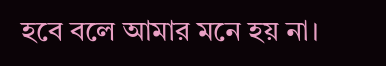হবে বলে আমার মনে হয় না।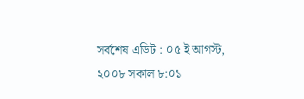সর্বশেষ এডিট : ০৫ ই আগস্ট, ২০০৮ সকাল ৮:০১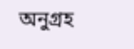অনুগ্রহ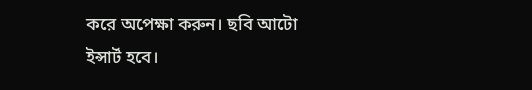করে অপেক্ষা করুন। ছবি আটো ইন্সার্ট হবে।